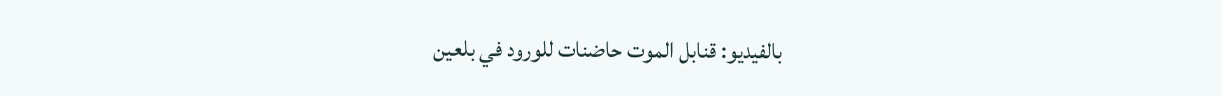بالفيديو: قنابل الموت حاضنات للورود في بلعين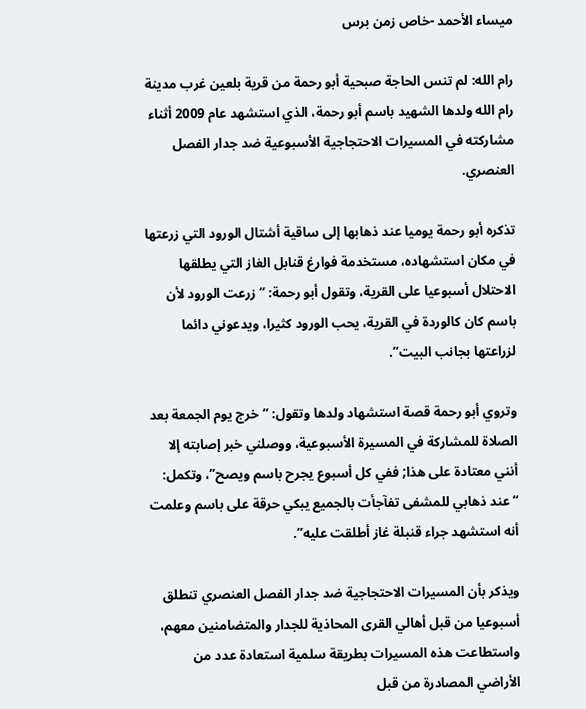ميساء الأحمد -خاص زمن برس

رام الله: لم تنس الحاجة صبحية أبو رحمة من قرية بلعين غرب مدينة رام الله ولدها الشهيد باسم أبو رحمة، الذي استشهد عام 2009 أثناء مشاركته في المسيرات الاحتجاجية الأسبوعية ضد جدار الفصل العنصري.

تذكره أبو رحمة يوميا عند ذهابها إلى ساقية أشتال الورود التي زرعتها في مكان استشهاده، مستخدمة فوارغ قنابل الغاز التي يطلقها الاحتلال أسبوعيا على القرية، وتقول أبو رحمة: “زرعت الورود لأن باسم كان كالوردة في القرية، يحب الورود كثيرا، ويدعوني دائما لزراعتها بجانب البيت”.

وتروي أبو رحمة قصة استشهاد ولدها وتقول: “خرج يوم الجمعة بعد الصلاة للمشاركة في المسيرة الأسبوعية، ووصلني خبر إصابته إلا أنني معتادة على هذا; ففي كل أسبوع يجرح باسم ويصح”، وتكمل: “عند ذهابي للمشفى تفآجأت بالجميع يبكي حرقة على باسم وعلمت أنه استشهد جراء قنبلة غاز أطلقت عليه”.

ويذكر بأن المسيرات الاحتجاجية ضد جدار الفصل العنصري تنطلق أسبوعيا من قبل أهالي القرى المحاذية للجدار والمتضامنين معهم، واستطاعت هذه المسيرات بطريقة سلمية استعادة عدد من الأراضي المصادرة من قبل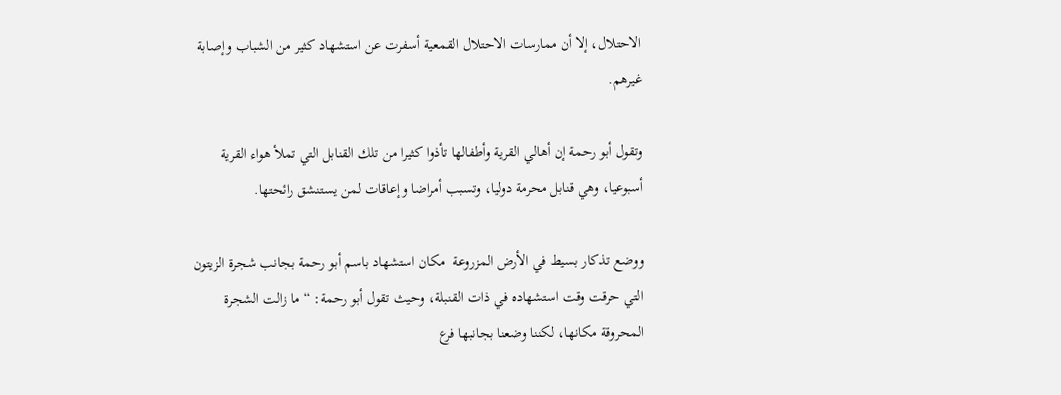الاحتلال، إلا أن ممارسات الاحتلال القمعية أسفرت عن استشهاد كثير من الشباب وإصابة غيرهم.

وتقول أبو رحمة إن أهالي القرية وأطفالها تأذوا كثيرا من تلك القنابل التي تملأ هواء القرية أسبوعيا، وهي قنابل محرمة دوليا، وتسبب أمراضا وإعاقات لمن يستنشق رائحتها.

ووضع تذكار بسيط في الأرض المزروعة  مكان استشهاد باسم أبو رحمة بجانب شجرة الزيتون التي حرقت وقت استشهاده في ذات القنبلة، وحيث تقول أبو رحمة: “ما زالت الشجرة المحروقة مكانها، لكننا وضعنا بجانبها فرع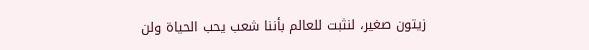زيتون صغير، لنثبت للعالم بأننا شعب يحب الحياة ولن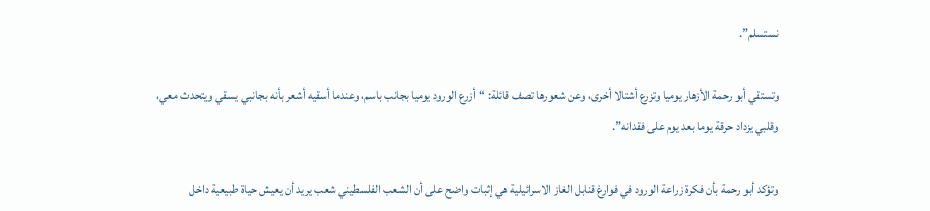نستسلم”.

وتستقي أبو رحمة الأزهار يوميا وتزرع أشتالا أخرى، وعن شعورها تصف قائلة: “أزرع الورود يوميا بجانب باسم، وعندما أسقيه أشعر بأنه بجانبي يسقي ويتحدث معي، وقلبي يزداد حرقة يوما بعد يوم على فقدانه”.

وتؤكد أبو رحمة بأن فكرة زراعة الورود في فوارغ قنابل الغاز الاسرائيلية هي إثبات واضح على أن الشعب الفلسطيني شعب يريد أن يعيش حياة طبيعية داخل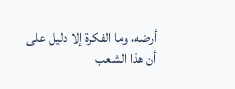أرضه، وما الفكرة إلا دليل على أن هذا الشعب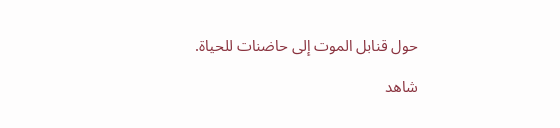حول قنابل الموت إلى حاضنات للحياة.

شاهد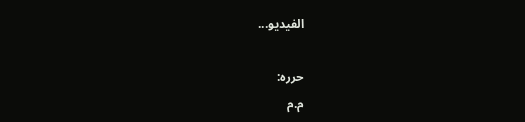الفيديو...

حرره:
م.م